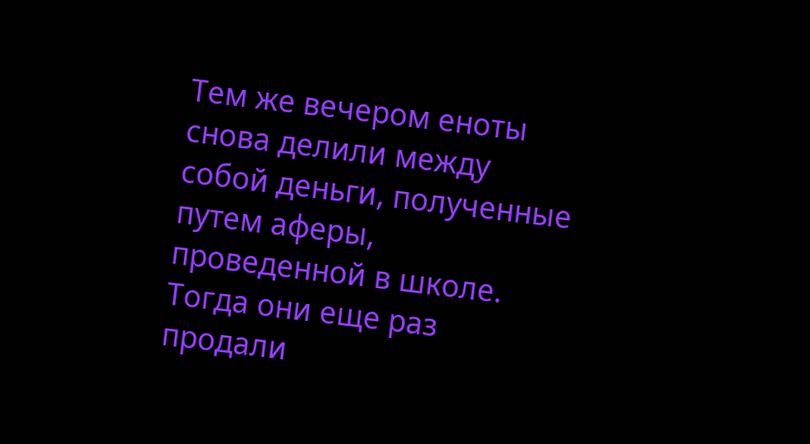Тем же вечером еноты снова делили между собой деньги, полученные путем аферы, проведенной в школе. Тогда они еще раз продали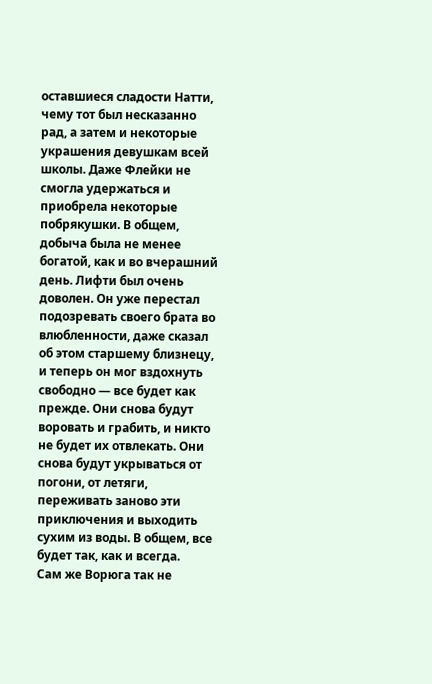оставшиеся сладости Натти, чему тот был несказанно рад, а затем и некоторые украшения девушкам всей школы. Даже Флейки не смогла удержаться и приобрела некоторые побрякушки. В общем, добыча была не менее богатой, как и во вчерашний день. Лифти был очень доволен. Он уже перестал подозревать своего брата во влюбленности, даже сказал об этом старшему близнецу, и теперь он мог вздохнуть свободно — все будет как прежде. Они снова будут воровать и грабить, и никто не будет их отвлекать. Они снова будут укрываться от погони, от летяги, переживать заново эти приключения и выходить сухим из воды. В общем, все будет так, как и всегда.
Сам же Ворюга так не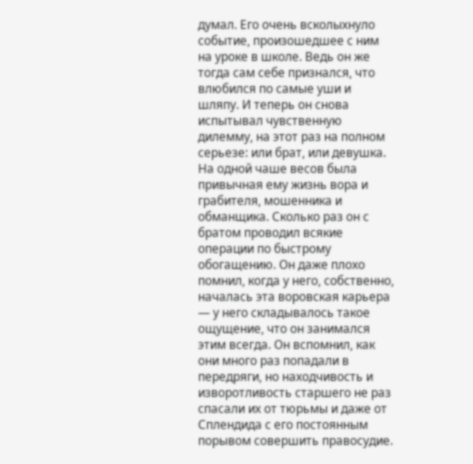думал. Его очень всколыхнуло событие, произошедшее с ним на уроке в школе. Ведь он же тогда сам себе признался, что влюбился по самые уши и шляпу. И теперь он снова испытывал чувственную дилемму, на этот раз на полном серьезе: или брат, или девушка.
На одной чаше весов была привычная ему жизнь вора и грабителя, мошенника и обманщика. Сколько раз он с братом проводил всякие операции по быстрому обогащению. Он даже плохо помнил, когда у него, собственно, началась эта воровская карьера — у него складывалось такое ощущение, что он занимался этим всегда. Он вспомнил, как они много раз попадали в передряги, но находчивость и изворотливость старшего не раз спасали их от тюрьмы и даже от Сплендида с его постоянным порывом совершить правосудие.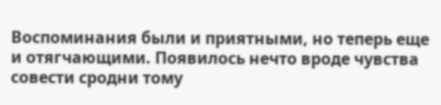Воспоминания были и приятными, но теперь еще и отягчающими. Появилось нечто вроде чувства совести сродни тому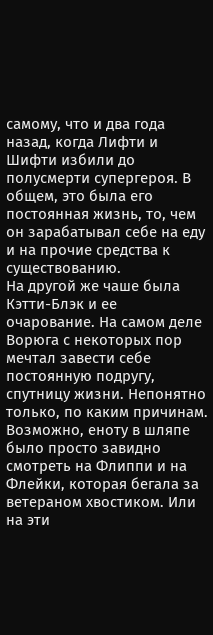самому, что и два года назад, когда Лифти и Шифти избили до полусмерти супергероя. В общем, это была его постоянная жизнь, то, чем он зарабатывал себе на еду и на прочие средства к существованию.
На другой же чаше была Кэтти-Блэк и ее очарование. На самом деле Ворюга с некоторых пор мечтал завести себе постоянную подругу, спутницу жизни. Непонятно только, по каким причинам. Возможно, еноту в шляпе было просто завидно смотреть на Флиппи и на Флейки, которая бегала за ветераном хвостиком. Или на эти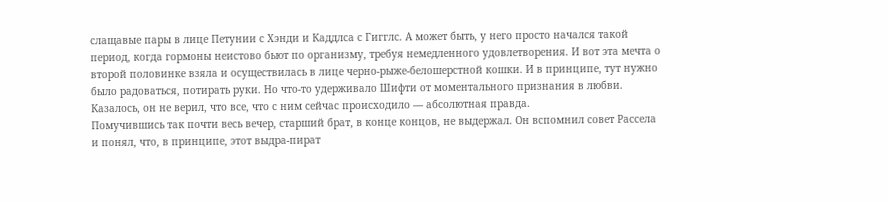слащавые пары в лице Петунии с Хэнди и Каддлса с Гигглс. А может быть, у него просто начался такой период, когда гормоны неистово бьют по организму, требуя немедленного удовлетворения. И вот эта мечта о второй половинке взяла и осуществилась в лице черно-рыже-белошерстной кошки. И в принципе, тут нужно было радоваться, потирать руки. Но что-то удерживало Шифти от моментального признания в любви. Казалось, он не верил, что все, что с ним сейчас происходило — абсолютная правда.
Помучившись так почти весь вечер, старший брат, в конце концов, не выдержал. Он вспомнил совет Рассела и понял, что, в принципе, этот выдра-пират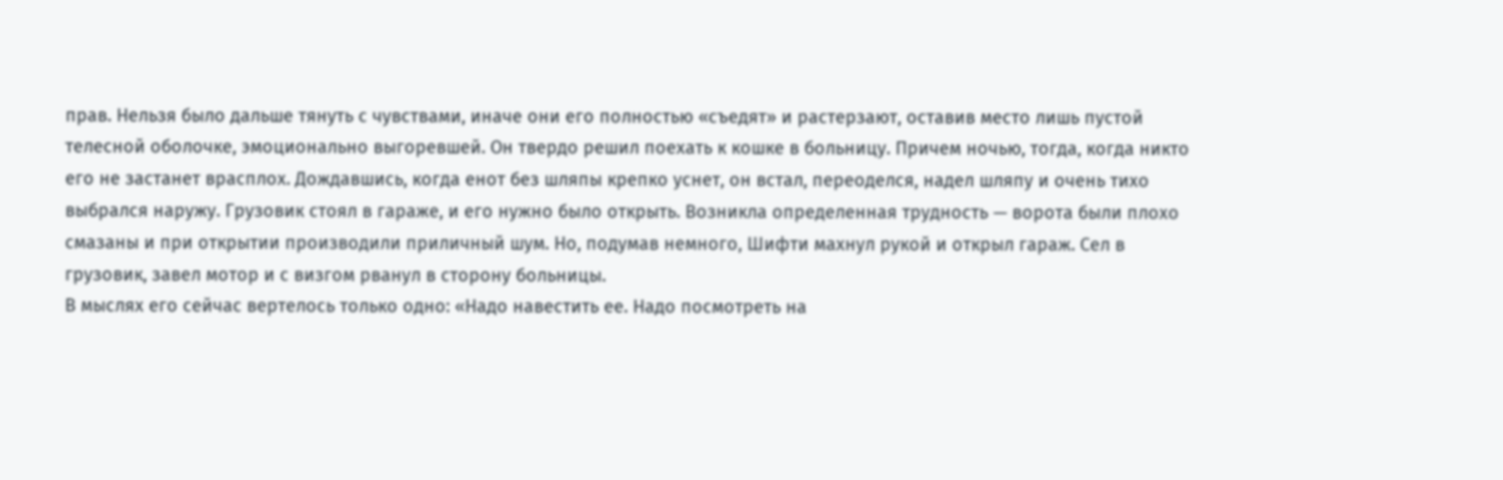прав. Нельзя было дальше тянуть с чувствами, иначе они его полностью «съедят» и растерзают, оставив место лишь пустой телесной оболочке, эмоционально выгоревшей. Он твердо решил поехать к кошке в больницу. Причем ночью, тогда, когда никто его не застанет врасплох. Дождавшись, когда енот без шляпы крепко уснет, он встал, переоделся, надел шляпу и очень тихо выбрался наружу. Грузовик стоял в гараже, и его нужно было открыть. Возникла определенная трудность — ворота были плохо смазаны и при открытии производили приличный шум. Но, подумав немного, Шифти махнул рукой и открыл гараж. Сел в грузовик, завел мотор и с визгом рванул в сторону больницы.
В мыслях его сейчас вертелось только одно: «Надо навестить ее. Надо посмотреть на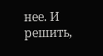нее. И решить,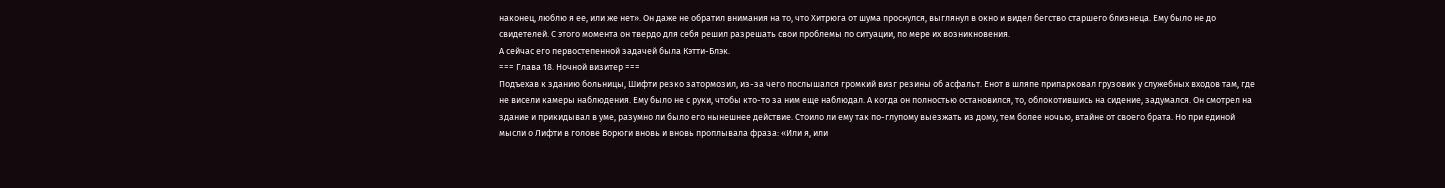наконец, люблю я ее, или же нет». Он даже не обратил внимания на то, что Хитрюга от шума проснулся, выглянул в окно и видел бегство старшего близнеца. Ему было не до свидетелей. С этого момента он твердо для себя решил разрешать свои проблемы по ситуации, по мере их возникновения.
А сейчас его первостепенной задачей была Кэтти-Блэк.
=== Глава 18. Ночной визитер ===
Подъехав к зданию больницы, Шифти резко затормозил, из-за чего послышался громкий визг резины об асфальт. Енот в шляпе припарковал грузовик у служебных входов там, где не висели камеры наблюдения. Ему было не с руки, чтобы кто-то за ним еще наблюдал. А когда он полностью остановился, то, облокотившись на сидение, задумался. Он смотрел на здание и прикидывал в уме, разумно ли было его нынешнее действие. Стоило ли ему так по-глупому выезжать из дому, тем более ночью, втайне от своего брата. Но при единой мысли о Лифти в голове Ворюги вновь и вновь проплывала фраза: «Или я, или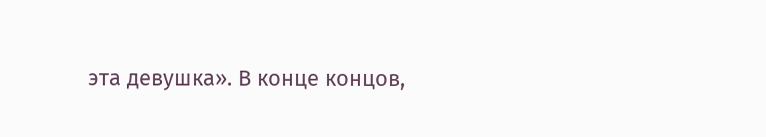эта девушка». В конце концов,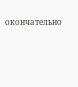окончательно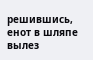решившись, енот в шляпе вылез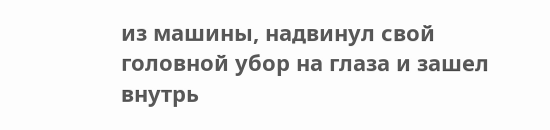из машины, надвинул свой головной убор на глаза и зашел внутрь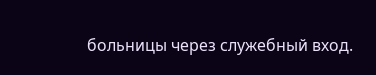больницы через служебный вход.